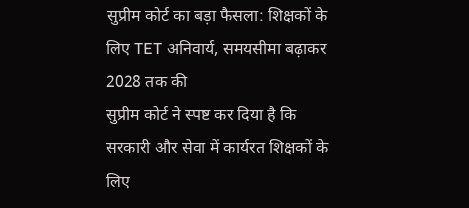सुप्रीम कोर्ट का बड़ा फैसला: शिक्षकों के लिए TET अनिवार्य, समयसीमा बढ़ाकर 2028 तक की
सुप्रीम कोर्ट ने स्पष्ट कर दिया है कि सरकारी और सेवा में कार्यरत शिक्षकों के लिए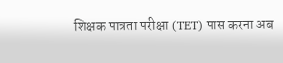शिक्षक पात्रता परीक्षा (TET) पास करना अब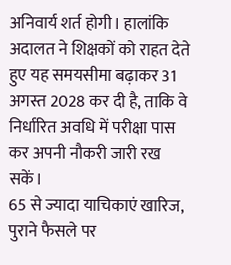अनिवार्य शर्त होगी। हालांकि अदालत ने शिक्षकों को राहत देते हुए यह समयसीमा बढ़ाकर 31 अगस्त 2028 कर दी है, ताकि वे निर्धारित अवधि में परीक्षा पास कर अपनी नौकरी जारी रख सकें।
65 से ज्यादा याचिकाएं खारिज, पुराने फैसले पर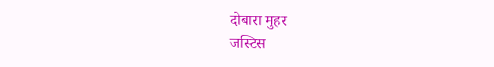दोबारा मुहर
जस्टिस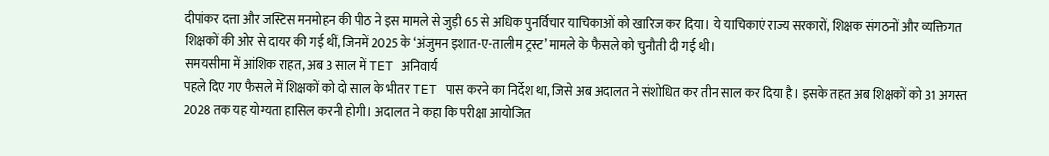दीपांकर दत्ता और जस्टिस मनमोहन की पीठ ने इस मामले से जुड़ी 65 से अधिक पुनर्विचार याचिकाओं को खारिज कर दिया। ये याचिकाएं राज्य सरकारों, शिक्षक संगठनों और व्यक्तिगत शिक्षकों की ओर से दायर की गई थीं, जिनमें 2025 के ‘अंजुमन इशात-ए-तालीम ट्रस्ट’ मामले के फैसले को चुनौती दी गई थी।
समयसीमा में आंशिक राहत, अब 3 साल में TET अनिवार्य
पहले दिए गए फैसले में शिक्षकों को दो साल के भीतर TET पास करने का निर्देश था, जिसे अब अदालत ने संशोधित कर तीन साल कर दिया है। इसके तहत अब शिक्षकों को 31 अगस्त 2028 तक यह योग्यता हासिल करनी होगी। अदालत ने कहा कि परीक्षा आयोजित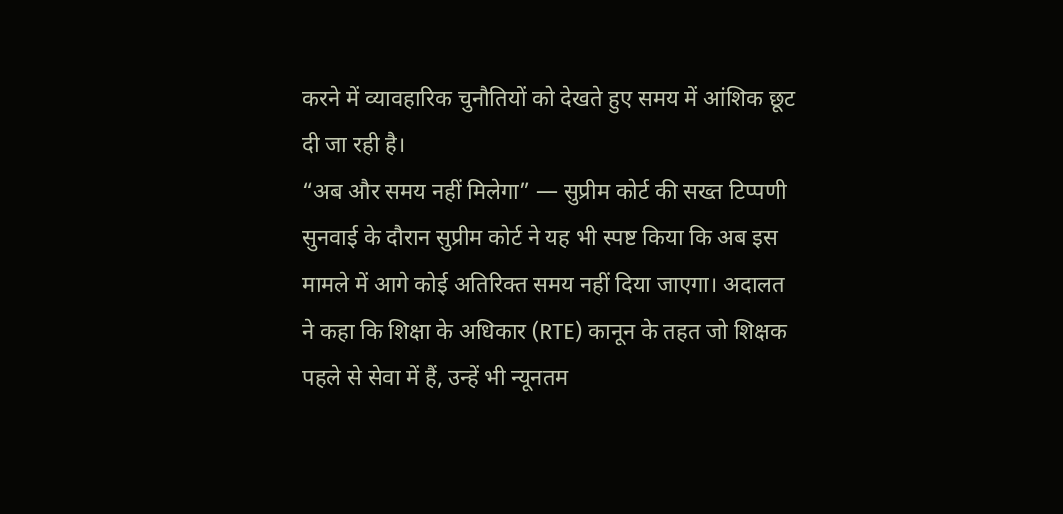करने में व्यावहारिक चुनौतियों को देखते हुए समय में आंशिक छूट दी जा रही है।
“अब और समय नहीं मिलेगा” — सुप्रीम कोर्ट की सख्त टिप्पणी
सुनवाई के दौरान सुप्रीम कोर्ट ने यह भी स्पष्ट किया कि अब इस मामले में आगे कोई अतिरिक्त समय नहीं दिया जाएगा। अदालत ने कहा कि शिक्षा के अधिकार (RTE) कानून के तहत जो शिक्षक पहले से सेवा में हैं, उन्हें भी न्यूनतम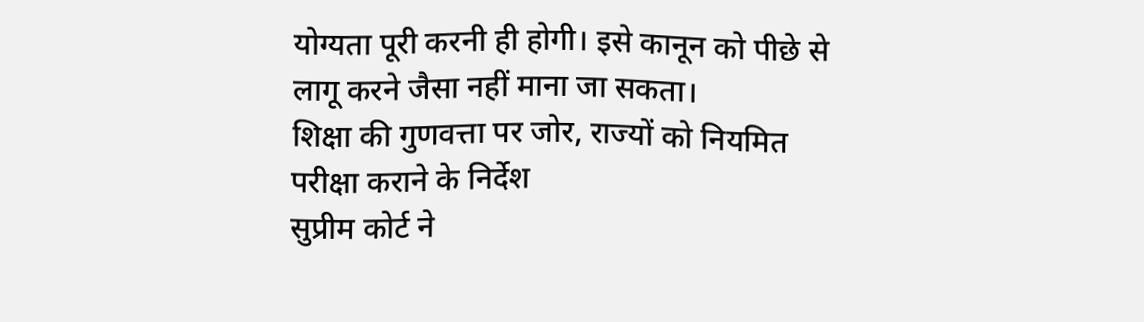योग्यता पूरी करनी ही होगी। इसे कानून को पीछे से लागू करने जैसा नहीं माना जा सकता।
शिक्षा की गुणवत्ता पर जोर, राज्यों को नियमित परीक्षा कराने के निर्देश
सुप्रीम कोर्ट ने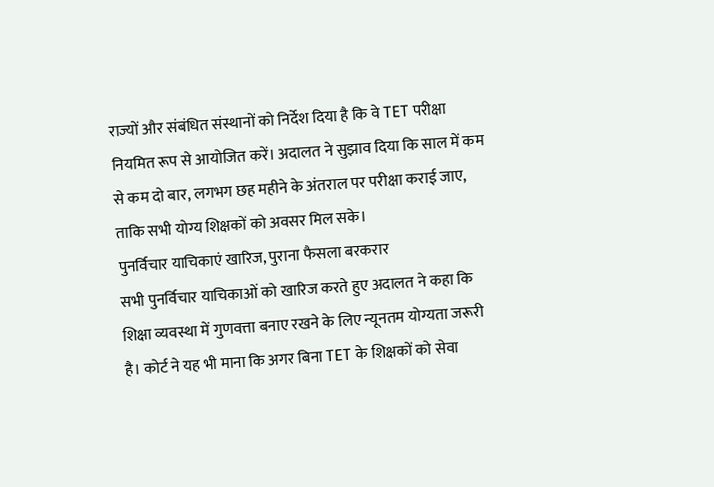राज्यों और संबंधित संस्थानों को निर्देश दिया है कि वे TET परीक्षा नियमित रूप से आयोजित करें। अदालत ने सुझाव दिया कि साल में कम से कम दो बार, लगभग छह महीने के अंतराल पर परीक्षा कराई जाए, ताकि सभी योग्य शिक्षकों को अवसर मिल सके।
पुनर्विचार याचिकाएं खारिज, पुराना फैसला बरकरार
सभी पुनर्विचार याचिकाओं को खारिज करते हुए अदालत ने कहा कि शिक्षा व्यवस्था में गुणवत्ता बनाए रखने के लिए न्यूनतम योग्यता जरूरी है। कोर्ट ने यह भी माना कि अगर बिना TET के शिक्षकों को सेवा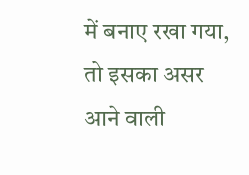में बनाए रखा गया, तो इसका असर आने वाली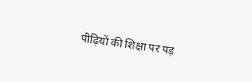पीढ़ियों की शिक्षा पर पड़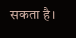सकता है।